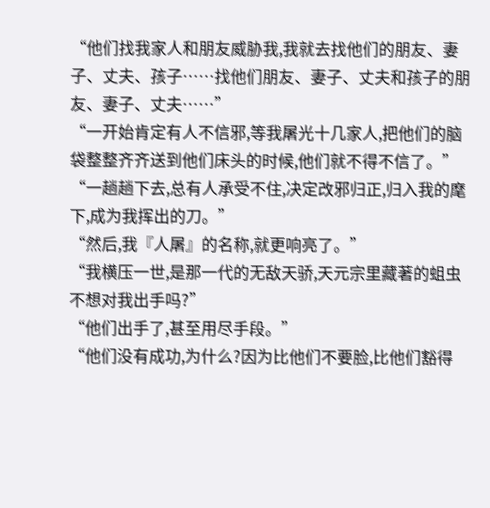“他们找我家人和朋友威胁我,我就去找他们的朋友、妻子、丈夫、孩子……找他们朋友、妻子、丈夫和孩子的朋友、妻子、丈夫……”
“一开始肯定有人不信邪,等我屠光十几家人,把他们的脑袋整整齐齐送到他们床头的时候,他们就不得不信了。”
“一趟趟下去,总有人承受不住,决定改邪归正,归入我的麾下,成为我挥出的刀。”
“然后,我『人屠』的名称,就更响亮了。”
“我横压一世,是那一代的无敌天骄,天元宗里藏著的蛆虫不想对我出手吗?”
“他们出手了,甚至用尽手段。”
“他们没有成功,为什么?因为比他们不要脸,比他们豁得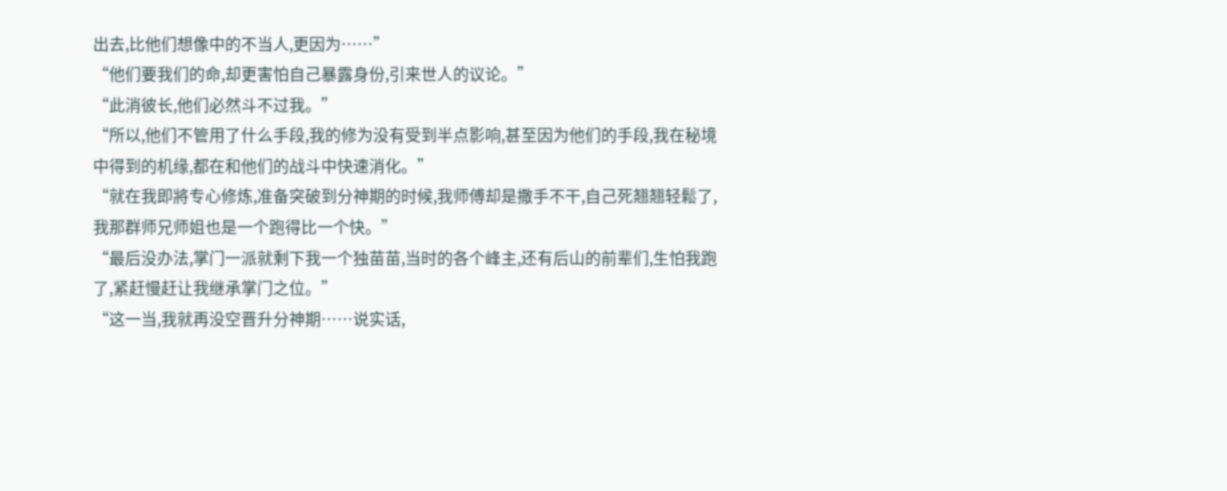出去,比他们想像中的不当人,更因为……”
“他们要我们的命,却更害怕自己暴露身份,引来世人的议论。”
“此消彼长,他们必然斗不过我。”
“所以,他们不管用了什么手段,我的修为没有受到半点影响,甚至因为他们的手段,我在秘境中得到的机缘,都在和他们的战斗中快速消化。”
“就在我即將专心修炼,准备突破到分神期的时候,我师傅却是撒手不干,自己死翘翘轻鬆了,我那群师兄师姐也是一个跑得比一个快。”
“最后没办法,掌门一派就剩下我一个独苗苗,当时的各个峰主,还有后山的前辈们,生怕我跑了,紧赶慢赶让我继承掌门之位。”
“这一当,我就再没空晋升分神期……说实话,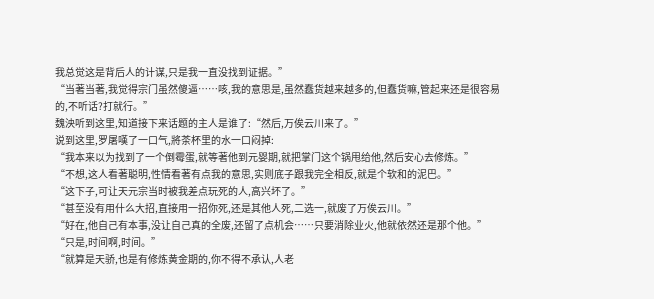我总觉这是背后人的计谋,只是我一直没找到证据。”
“当著当著,我觉得宗门虽然傻逼……咳,我的意思是,虽然蠢货越来越多的,但蠢货嘛,管起来还是很容易的,不听话?打就行。”
魏泱听到这里,知道接下来话题的主人是谁了:“然后,万俟云川来了。”
说到这里,罗屠嘆了一口气,將茶杯里的水一口闷掉:
“我本来以为找到了一个倒霉蛋,就等著他到元婴期,就把掌门这个锅甩给他,然后安心去修炼。”
“不想,这人看著聪明,性情看著有点我的意思,实则底子跟我完全相反,就是个软和的泥巴。”
“这下子,可让天元宗当时被我差点玩死的人,高兴坏了。”
“甚至没有用什么大招,直接用一招你死,还是其他人死,二选一,就废了万俟云川。”
“好在,他自己有本事,没让自己真的全废,还留了点机会……只要消除业火,他就依然还是那个他。”
“只是,时间啊,时间。”
“就算是天骄,也是有修炼黄金期的,你不得不承认,人老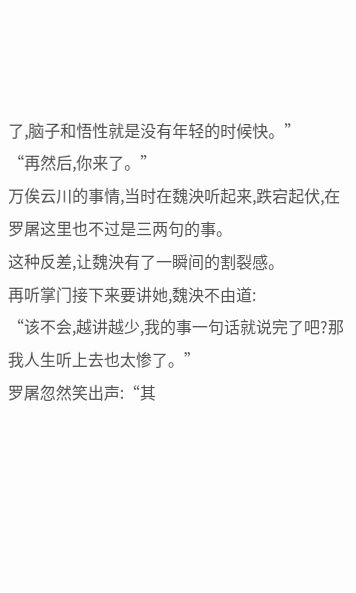了,脑子和悟性就是没有年轻的时候快。”
“再然后,你来了。”
万俟云川的事情,当时在魏泱听起来,跌宕起伏,在罗屠这里也不过是三两句的事。
这种反差,让魏泱有了一瞬间的割裂感。
再听掌门接下来要讲她,魏泱不由道:
“该不会,越讲越少,我的事一句话就说完了吧?那我人生听上去也太惨了。”
罗屠忽然笑出声:“其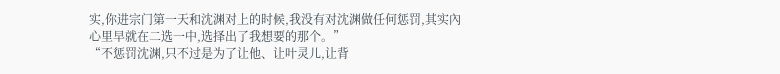实,你进宗门第一天和沈渊对上的时候,我没有对沈渊做任何惩罚,其实內心里早就在二选一中,选择出了我想要的那个。”
“不惩罚沈渊,只不过是为了让他、让叶灵儿,让背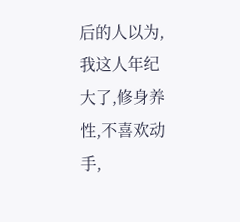后的人以为,我这人年纪大了,修身养性,不喜欢动手,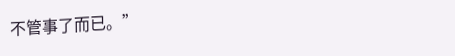不管事了而已。”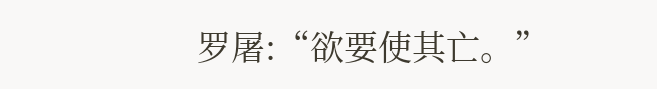罗屠:“欲要使其亡。”